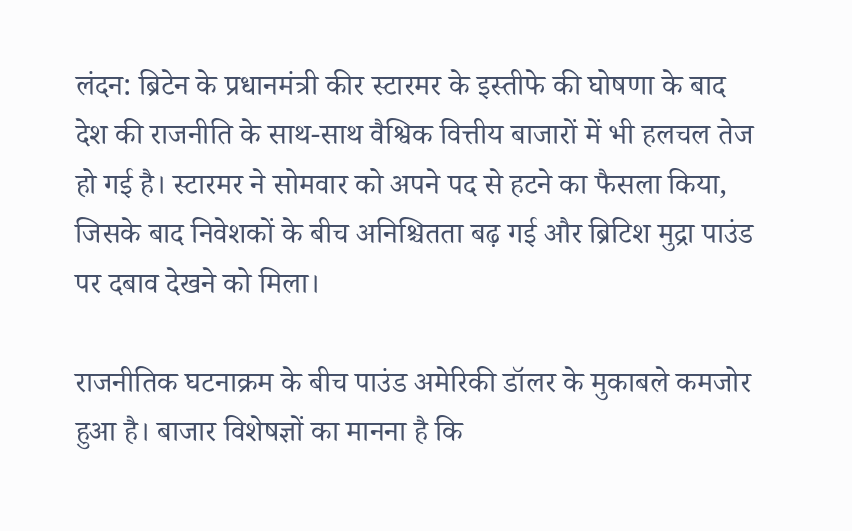लंदन: ब्रिटेन के प्रधानमंत्री कीर स्टारमर के इस्तीफे की घोषणा के बाद देश की राजनीति के साथ-साथ वैश्विक वित्तीय बाजारों में भी हलचल तेज हो गई है। स्टारमर ने सोमवार को अपने पद से हटने का फैसला किया, जिसके बाद निवेशकों के बीच अनिश्चितता बढ़ गई और ब्रिटिश मुद्रा पाउंड पर दबाव देखने को मिला।

राजनीतिक घटनाक्रम के बीच पाउंड अमेरिकी डॉलर के मुकाबले कमजोर हुआ है। बाजार विशेषज्ञों का मानना है कि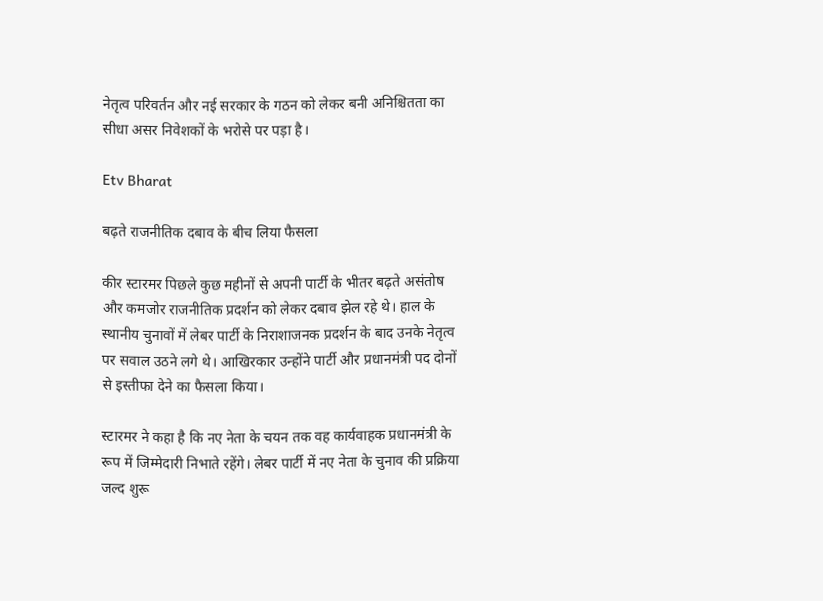नेतृत्व परिवर्तन और नई सरकार के गठन को लेकर बनी अनिश्चितता का सीधा असर निवेशकों के भरोसे पर पड़ा है।

Etv Bharat

बढ़ते राजनीतिक दबाव के बीच लिया फैसला

कीर स्टारमर पिछले कुछ महीनों से अपनी पार्टी के भीतर बढ़ते असंतोष और कमजोर राजनीतिक प्रदर्शन को लेकर दबाव झेल रहे थे। हाल के स्थानीय चुनावों में लेबर पार्टी के निराशाजनक प्रदर्शन के बाद उनके नेतृत्व पर सवाल उठने लगे थे। आखिरकार उन्होंने पार्टी और प्रधानमंत्री पद दोनों से इस्तीफा देने का फैसला किया।

स्टारमर ने कहा है कि नए नेता के चयन तक वह कार्यवाहक प्रधानमंत्री के रूप में जिम्मेदारी निभाते रहेंगे। लेबर पार्टी में नए नेता के चुनाव की प्रक्रिया जल्द शुरू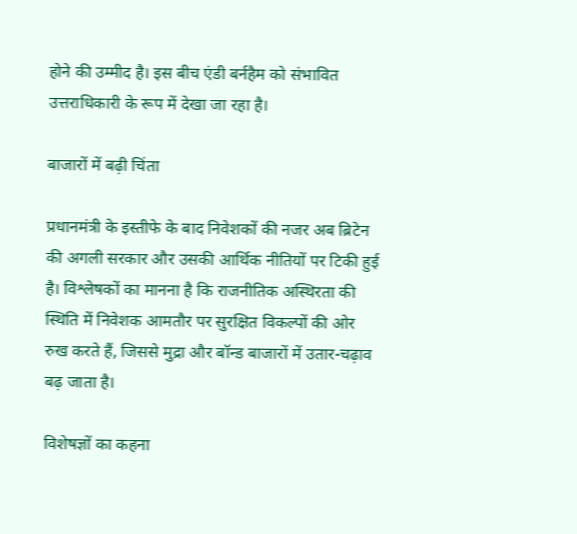होने की उम्मीद है। इस बीच एंडी बर्नहैम को संभावित उत्तराधिकारी के रूप में देखा जा रहा है।

बाजारों में बढ़ी चिंता

प्रधानमंत्री के इस्तीफे के बाद निवेशकों की नजर अब ब्रिटेन की अगली सरकार और उसकी आर्थिक नीतियों पर टिकी हुई है। विश्लेषकों का मानना है कि राजनीतिक अस्थिरता की स्थिति में निवेशक आमतौर पर सुरक्षित विकल्पों की ओर रुख करते हैं, जिससे मुद्रा और बॉन्ड बाजारों में उतार-चढ़ाव बढ़ जाता है।

विशेषज्ञों का कहना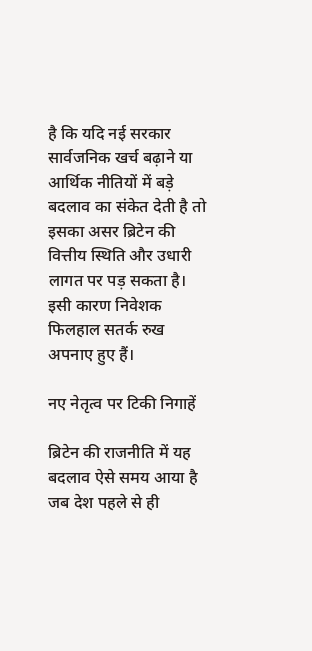है कि यदि नई सरकार सार्वजनिक खर्च बढ़ाने या आर्थिक नीतियों में बड़े बदलाव का संकेत देती है तो इसका असर ब्रिटेन की वित्तीय स्थिति और उधारी लागत पर पड़ सकता है। इसी कारण निवेशक फिलहाल सतर्क रुख अपनाए हुए हैं।

नए नेतृत्व पर टिकी निगाहें

ब्रिटेन की राजनीति में यह बदलाव ऐसे समय आया है जब देश पहले से ही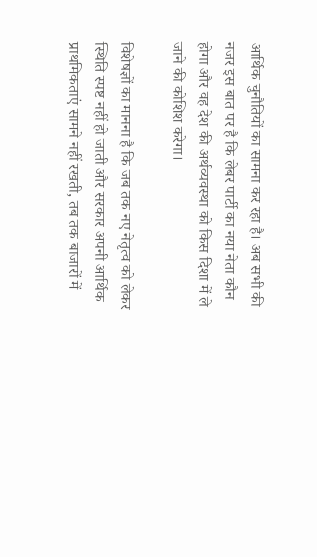आर्थिक चुनौतियों का सामना कर रहा है। अब सभी की नजर इस बात पर है कि लेबर पार्टी का नया नेता कौन होगा और वह देश की अर्थव्यवस्था को किस दिशा में ले जाने की कोशिश करेगा।

विशेषज्ञों का मानना है कि जब तक नए नेतृत्व को लेकर स्थिति स्पष्ट नहीं हो जाती और सरकार अपनी आर्थिक प्राथमिकताएं सामने नहीं रखती, तब तक बाजारों में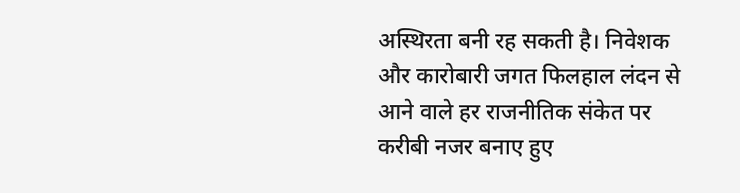अस्थिरता बनी रह सकती है। निवेशक और कारोबारी जगत फिलहाल लंदन से आने वाले हर राजनीतिक संकेत पर करीबी नजर बनाए हुए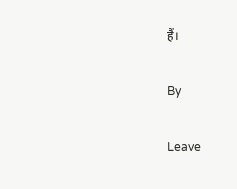हैं।

By

Leave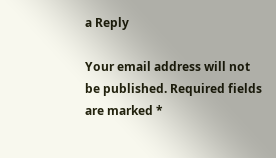a Reply

Your email address will not be published. Required fields are marked *